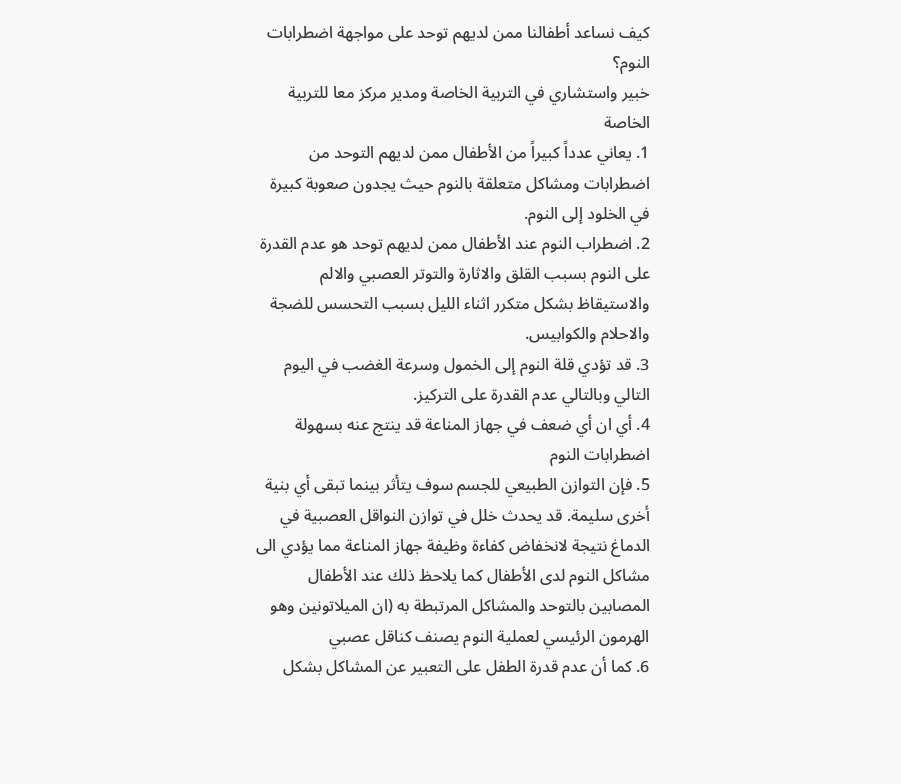كيف نساعد أطفالنا ممن لديهم توحد على مواجهة اضطرابات النوم؟
خبير واستشاري في التربية الخاصة ومدير مركز معا للتربية الخاصة
1. يعاني عدداً كبيراً من الأطفال ممن لديهم التوحد من اضطرابات ومشاكل متعلقة بالنوم حيث يجدون صعوبة كبيرة في الخلود إلى النوم.
2. اضطراب النوم عند الأطفال ممن لديهم توحد هو عدم القدرة على النوم بسبب القلق والاثارة والتوتر العصبي والالم والاستيقاظ بشكل متكرر اثناء الليل بسبب التحسس للضجة والاحلام والكوابيس.
3. قد تؤدي قلة النوم إلى الخمول وسرعة الغضب في اليوم التالي وبالتالي عدم القدرة على التركيز.
4. أي ان أي ضعف في جهاز المناعة قد ينتج عنه بسهولة اضطرابات النوم
5. فإن التوازن الطبيعي للجسم سوف يتأثر بينما تبقى أي بنية أخرى سليمة. قد يحدث خلل في توازن النواقل العصبية في الدماغ نتيجة لانخفاض كفاءة وظيفة جهاز المناعة مما يؤدي الى مشاكل النوم لدى الأطفال كما يلاحظ ذلك عند الأطفال المصابين بالتوحد والمشاكل المرتبطة به (ان الميلاتونين وهو الهرمون الرئيسي لعملية النوم يصنف كناقل عصبي
6. كما أن عدم قدرة الطفل على التعبير عن المشاكل بشكل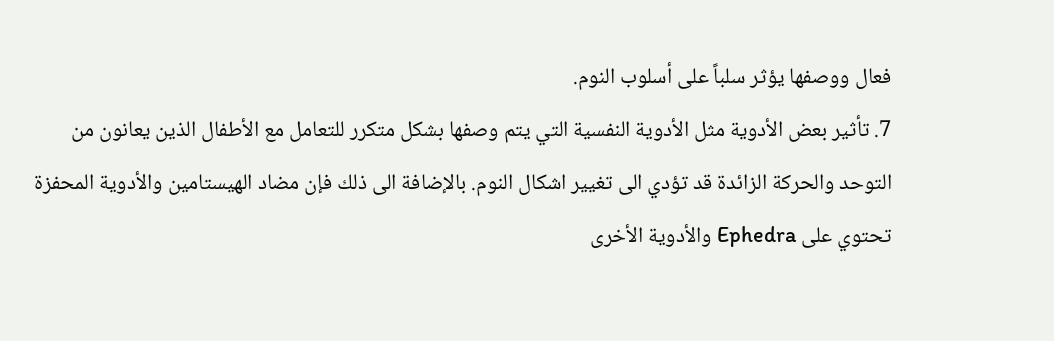فعال ووصفها يؤثر سلباً على أسلوب النوم.
7. تأثير بعض الأدوية مثل الأدوية النفسية التي يتم وصفها بشكل متكرر للتعامل مع الأطفال الذين يعانون من التوحد والحركة الزائدة قد تؤدي الى تغيير اشكال النوم. بالإضافة الى ذلك فإن مضاد الهيستامين والأدوية المحفزة تحتوي على Ephedra والأدوية الأخرى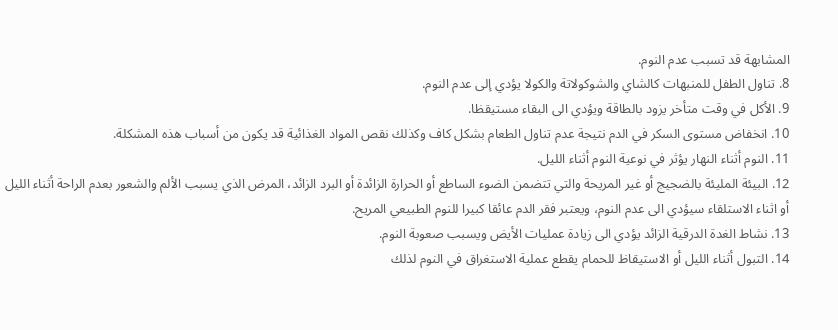المشابهة قد تسبب عدم النوم.
8. تناول الطفل للمنبهات كالشاي والشوكولاتة والكولا يؤدي إلى عدم النوم.
9. الأكل في وقت متأخر يزود بالطاقة ويؤدي الى البقاء مستيقظا.
10. انخفاض مستوى السكر في الدم نتيجة عدم تناول الطعام بشكل كاف وكذلك نقص المواد الغذائية قد يكون من أسباب هذه المشكلة.
11. النوم أثناء النهار يؤثر في نوعية النوم أثناء الليل.
12. البيئة المليئة بالضجيج أو غير المريحة والتي تتضمن الضوء الساطع أو الحرارة الزائدة أو البرد الزائد، المرض الذي يسبب الألم والشعور بعدم الراحة أثناء الليل أو اثناء الاستلقاء سيؤدي الى عدم النوم، ويعتبر فقر الدم عائقا كبيرا للنوم الطبيعي المريح.
13. نشاط الغدة الدرقية الزائد يؤدي الى زيادة عمليات الأيض ويسبب صعوبة النوم.
14. التبول أثناء الليل أو الاستيقاظ للحمام يقطع عملية الاستغراق في النوم لذلك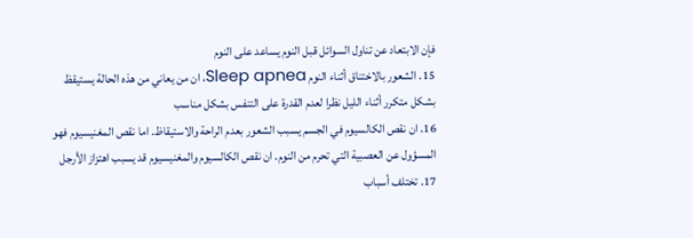فإن الابتعاد عن تناول السوائل قبل النوم يساعد على النوم
15. الشعور بالاختناق أثناء النوم Sleep apnea، ان من يعاني من هذه الحالة يستيقظ بشكل متكرر أثناء الليل نظرا لعدم القدرة على التنفس بشكل مناسب
16. ان نقص الكالسيوم في الجسم يسبب الشعور بعدم الراحة والاستيقاظ. اما نقص المغنيسيوم فهو المسؤول عن العصبية التي تحرم من النوم. ان نقص الكالسيوم والمغنيسيوم قد يسبب اهتزاز الأرجل
17. تختلف أسباب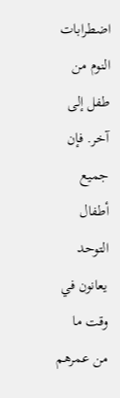اضطرابات النوم من طفل إلى آخر. فإن جميع أطفال التوحد يعانون في وقت ما من عمرهم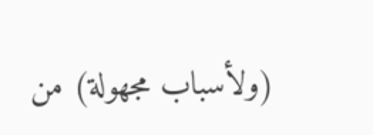(ولأسباب مجهولة) من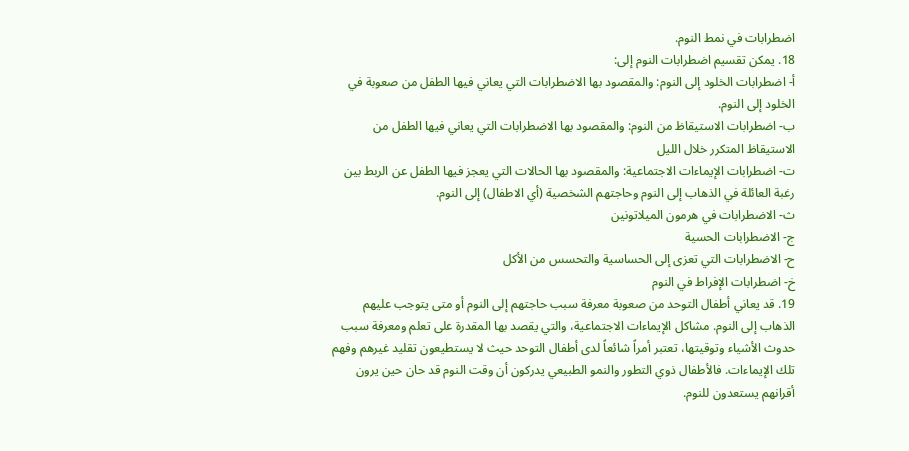اضطرابات في نمط النوم.
18. يمكن تقسيم اضطرابات النوم إلى:
أ- اضطرابات الخلود إلى النوم: والمقصود بها الاضطرابات التي يعاني فيها الطفل من صعوبة في الخلود إلى النوم.
ب- اضطرابات الاستيقاظ من النوم: والمقصود بها الاضطرابات التي يعاني فيها الطفل من الاستيقاظ المتكرر خلال الليل
ت- اضطرابات الإيماءات الاجتماعية: والمقصود بها الحالات التي يعجز فيها الطفل عن الربط بين رغبة العائلة في الذهاب إلى النوم وحاجتهم الشخصية (أي الاطفال) إلى النوم.
ث- الاضطرابات في هرمون الميلاتونين
ج- الاضطرابات الحسية
ح- الاضطرابات التي تعزى إلى الحساسية والتحسس من الأكل
خ- اضطرابات الإفراط في النوم
19. قد يعاني أطفال التوحد من صعوبة معرفة سبب حاجتهم إلى النوم أو متى يتوجب عليهم الذهاب إلى النوم. مشاكل الإيماءات الاجتماعية، والتي يقصد بها المقدرة على تعلم ومعرفة سبب حدوث الأشياء وتوقيتها، تعتبر أمراً شائعاً لدى أطفال التوحد حيث لا يستطيعون تقليد غيرهم وفهم تلك الإيماءات. فالأطفال ذوي التطور والنمو الطبيعي يدركون أن وقت النوم قد حان حين يرون أقرانهم يستعدون للنوم.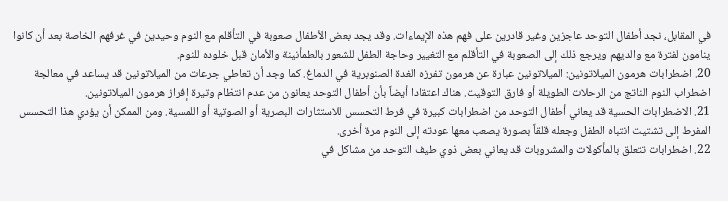في المقابل، نجد أطفال التوحد عاجزين وغير قادرين على فهم هذه الإيماءات. وقد يجد بعض الأطفال صعوبة في التأقلم مع النوم وحيدين في غرفهم الخاصة بعد أن كانوا ينامون لفترة مع والديهم ويرجع ذلك إلى الصعوبة في التأقلم مع التغيير وحاجة الطفل للشعور بالطمأنينة والأمان قبل خلوده للنوم.
20. اضطرابات هرمون الميلاتونين: الميلاتونين عبارة عن هرمون تفرزه الغدة الصنوبرية في الدماغ. كما وجد أن تعاطي جرعات من الميلاتونين قد يساعد في معالجة اضطراب النوم الناتج من الرحلات الطويلة أو فارق التوقيت. هناك اعتقادا أيضاً بأن أطفال التوحد يعانون من عدم انتظام وتيرة إفراز هرمون الميلاتونين.
21. الاضطرابات الحسية قد يعاني أطفال التوحد من اضطرابات كبيرة في فرط التحسس للاستثارات البصرية أو الصوتية أو اللمسية. ومن الممكن أن يؤدي هذا التحسس المفرط إلى تشتيت انتباه الطفل وجعله قلقاً بصورة يصعب معها عودته إلى النوم مرة أخرى.
22. اضطرابات تتعلق بالمأكولات والمشروبات قد يعاني بعض ذوي طيف التوحد من مشاكل في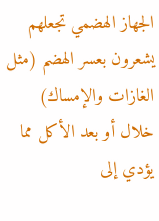الجهاز الهضمي تجعلهم يشعرون بعسر الهضم (مثل الغازات والإمساك) خلال أو بعد الأكل مما يؤدي إلى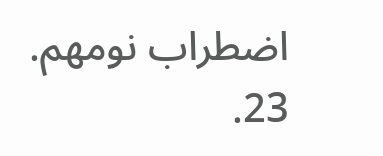اضطراب نومهم.
23.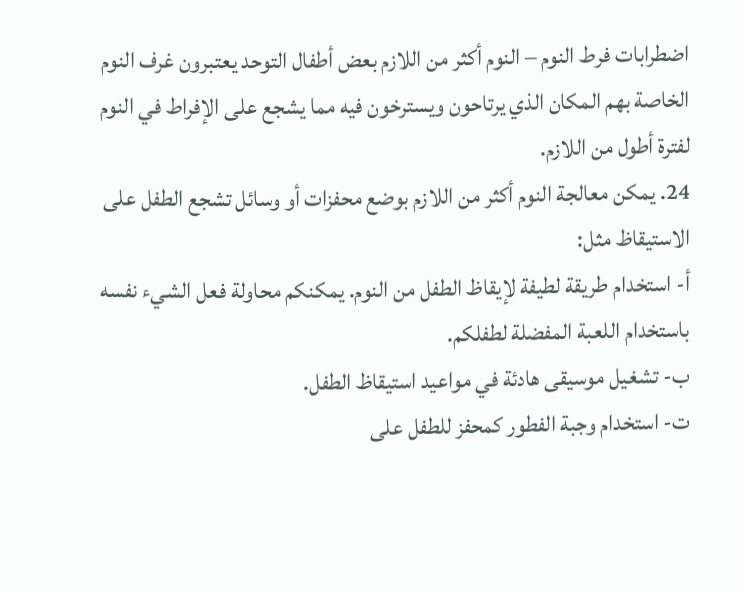اضطرابات فرط النوم – النوم أكثر من اللازم بعض أطفال التوحد يعتبرون غرف النوم الخاصة بهم المكان الذي يرتاحون ويسترخون فيه مما يشجع على الإفراط في النوم لفترة أطول من اللازم.
24. يمكن معالجة النوم أكثر من اللازم بوضع محفزات أو وسائل تشجع الطفل على الاستيقاظ مثل:
أ- استخدام طريقة لطيفة لإيقاظ الطفل من النوم. يمكنكم محاولة فعل الشيء نفسه باستخدام اللعبة المفضلة لطفلكم.
ب- تشغيل موسيقى هادئة في مواعيد استيقاظ الطفل.
ت- استخدام وجبة الفطور كمحفز للطفل على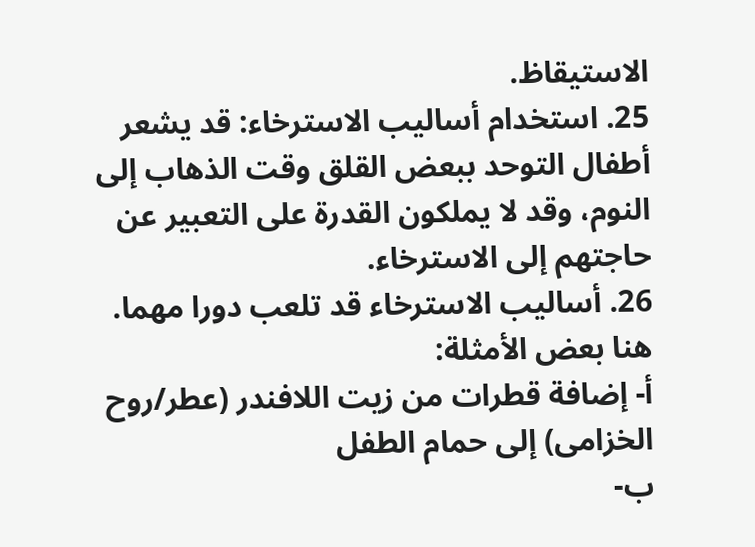الاستيقاظ.
25. استخدام أساليب الاسترخاء: قد يشعر أطفال التوحد ببعض القلق وقت الذهاب إلى النوم، وقد لا يملكون القدرة على التعبير عن حاجتهم إلى الاسترخاء.
26. أساليب الاسترخاء قد تلعب دورا مهما. هنا بعض الأمثلة:
أ- إضافة قطرات من زيت اللافندر (عطر/روح الخزامى) إلى حمام الطفل
ب-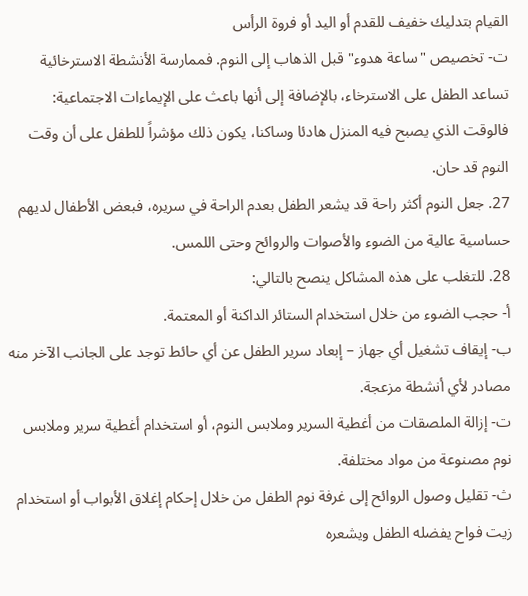القيام بتدليك خفيف للقدم أو اليد أو فروة الرأس
ت- تخصيص "ساعة هدوء" قبل الذهاب إلى النوم. فممارسة الأنشطة الاسترخائية تساعد الطفل على الاسترخاء، بالإضافة إلى أنها باعث على الإيماءات الاجتماعية: فالوقت الذي يصبح فيه المنزل هادئا وساكنا، يكون ذلك مؤشراً للطفل على أن وقت النوم قد حان.
27. جعل النوم أكثر راحة قد يشعر الطفل بعدم الراحة في سريره، فبعض الأطفال لديهم حساسية عالية من الضوء والأصوات والروائح وحتى اللمس.
28. للتغلب على هذه المشاكل ينصح بالتالي:
أ- حجب الضوء من خلال استخدام الستائر الداكنة أو المعتمة.
ب- إيقاف تشغيل أي جهاز – إبعاد سرير الطفل عن أي حائط توجد على الجانب الآخر منه مصادر لأي أنشطة مزعجة.
ت- إزالة الملصقات من أغطية السرير وملابس النوم، أو استخدام أغطية سرير وملابس نوم مصنوعة من مواد مختلفة.
ث- تقليل وصول الروائح إلى غرفة نوم الطفل من خلال إحكام إغلاق الأبواب أو استخدام زيت فواح يفضله الطفل ويشعره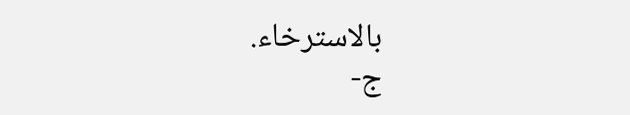بالاسترخاء.
ج-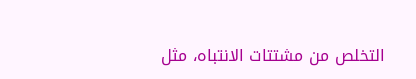التخلص من مشتتات الانتباه، مثل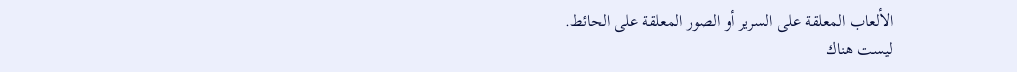الألعاب المعلقة على السرير أو الصور المعلقة على الحائط.
ليست هناك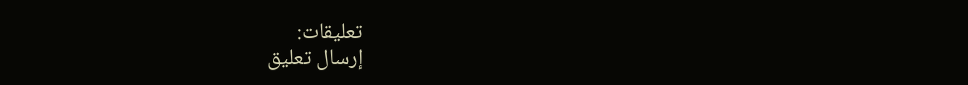تعليقات:
إرسال تعليق